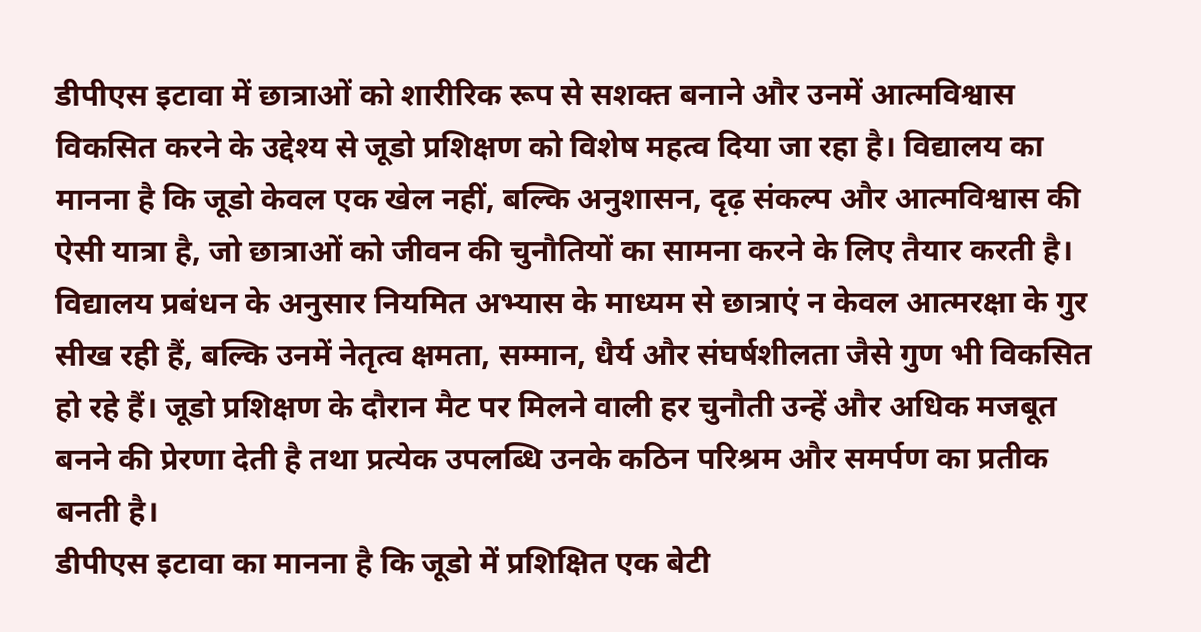डीपीएस इटावा में छात्राओं को शारीरिक रूप से सशक्त बनाने और उनमें आत्मविश्वास विकसित करने के उद्देश्य से जूडो प्रशिक्षण को विशेष महत्व दिया जा रहा है। विद्यालय का मानना है कि जूडो केवल एक खेल नहीं, बल्कि अनुशासन, दृढ़ संकल्प और आत्मविश्वास की ऐसी यात्रा है, जो छात्राओं को जीवन की चुनौतियों का सामना करने के लिए तैयार करती है।
विद्यालय प्रबंधन के अनुसार नियमित अभ्यास के माध्यम से छात्राएं न केवल आत्मरक्षा के गुर सीख रही हैं, बल्कि उनमें नेतृत्व क्षमता, सम्मान, धैर्य और संघर्षशीलता जैसे गुण भी विकसित हो रहे हैं। जूडो प्रशिक्षण के दौरान मैट पर मिलने वाली हर चुनौती उन्हें और अधिक मजबूत बनने की प्रेरणा देती है तथा प्रत्येक उपलब्धि उनके कठिन परिश्रम और समर्पण का प्रतीक बनती है।
डीपीएस इटावा का मानना है कि जूडो में प्रशिक्षित एक बेटी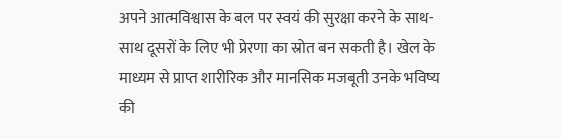अपने आत्मविश्वास के बल पर स्वयं की सुरक्षा करने के साथ-साथ दूसरों के लिए भी प्रेरणा का स्रोत बन सकती है। खेल के माध्यम से प्राप्त शारीरिक और मानसिक मजबूती उनके भविष्य की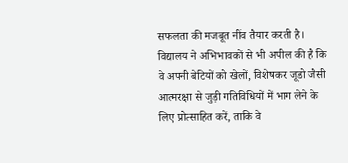सफलता की मजबूत नींव तैयार करती है।
विद्यालय ने अभिभावकों से भी अपील की है कि वे अपनी बेटियों को खेलों, विशेषकर जूडो जैसी आत्मरक्षा से जुड़ी गतिविधियों में भाग लेने के लिए प्रोत्साहित करें, ताकि वे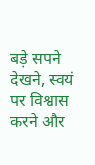बड़े सपने देखने, स्वयं पर विश्वास करने और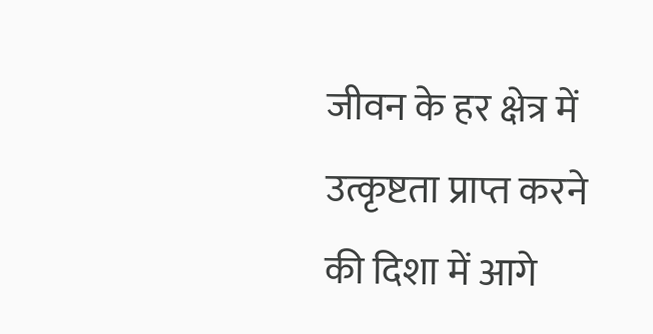जीवन के हर क्षेत्र में उत्कृष्टता प्राप्त करने की दिशा में आगे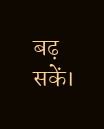बढ़ सकें।